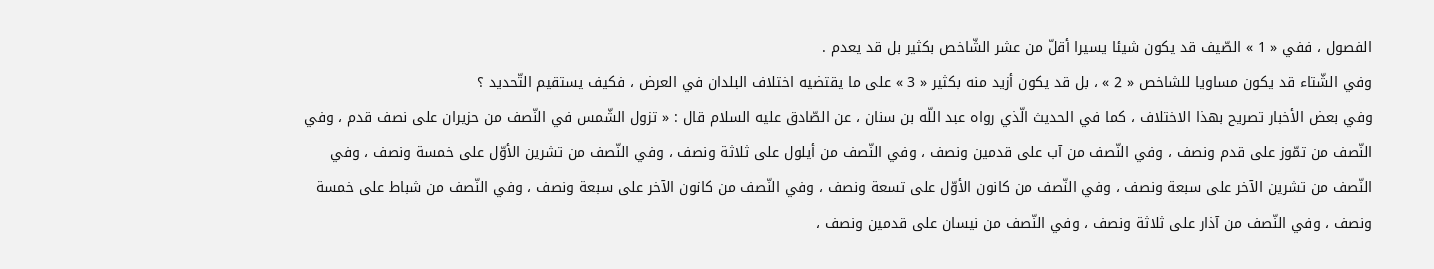الفصول ، ففي « 1 » الصّيف قد يكون شيئا يسيرا أقلّ من عشر الشّاخص بكثير بل قد يعدم .
وفي الشّتاء قد يكون مساويا للشاخص « 2 » ، بل قد يكون أزيد منه بكثير « 3 » على ما يقتضيه اختلاف البلدان في العرض ، فكيف يستقيم التّحديد ؟
وفي بعض الأخبار تصريح بهذا الاختلاف ، كما في الحديث الّذي رواه عبد اللّه بن سنان ، عن الصّادق عليه السلام قال : « تزول الشّمس في النّصف من حزيران على نصف قدم ، وفي النّصف من تمّوز على قدم ونصف ، وفي النّصف من آب على قدمين ونصف ، وفي النّصف من أيلول على ثلاثة ونصف ، وفي النّصف من تشرين الأوّل على خمسة ونصف ، وفي النّصف من تشرين الآخر على سبعة ونصف ، وفي النّصف من كانون الأوّل على تسعة ونصف ، وفي النّصف من كانون الآخر على سبعة ونصف ، وفي النّصف من شباط على خمسة ونصف ، وفي النّصف من آذار على ثلاثة ونصف ، وفي النّصف من نيسان على قدمين ونصف ،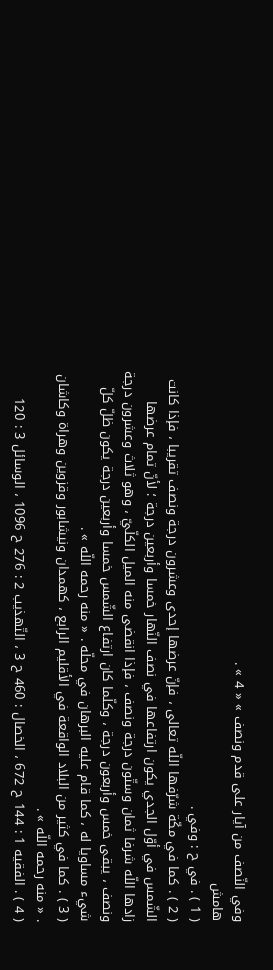وفي النّصف من آيار على قدم ونصف » « 4 » .
هامش
( 1 ) . في ح : وفي .
( 2 ) . كما في مكّة شرّفها اللّه تعالى ، فإنّ عرضها إحدى وعشرون درجة ونصف تقريبا ، فإذا كانت الشّمس في أوّل الجدي يكون ارتفاعها في نصف النّهار خمسا وأربعين درجة ؛ لأنّ تمام عرضها زادها اللّه شرفا ثمان وستّون درجة ونصف ، فإذا انقضى منه الميل الكلّيّ ، وهو ثلاث وعشرون درجة ونصف ، يبقى خمس وأربعون درجة ، وكلّما كان ارتفاع الشّمس خمسا وأربعين درجة يكون ظلّ كلّ شيء مساويا له ، كما قام عليه البرهان في محلّه . « منه رحمه اللّه » .
( 3 ) . كما في كثير من البلاد الواقعة في الأقليم الرابع ، كهمدان ونيشابور وقزوين وهراة وكاشان . « منه رحمه اللّه » .
( 4 ) . الفقيه 1 : 144 ح 672 ، الخصال : 460 ح 3 ، التّهذيب 2 : 276 ح 1096 ، الوسائل 3 : 120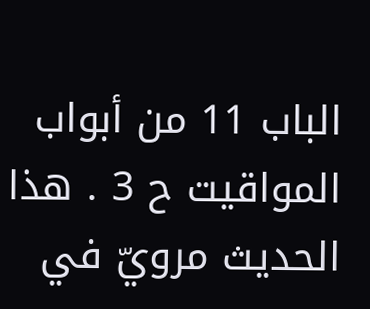الباب 11 من أبواب المواقيت ح 3 . هذا الحديث مرويّ في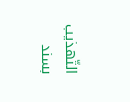التّهذيب بسند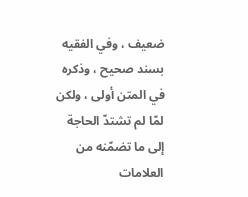ضعيف ، وفي الفقيه بسند صحيح ، وذكره في المتن أولى ، ولكن لمّا لم تشتدّ الحاجة إلى ما تضمّنه من العلامات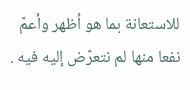للاستعانة بما هو أظهر وأعمّ نفعا منها لم نتعرّض إليه فيه .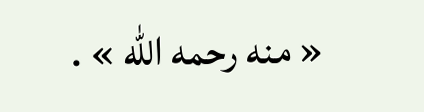« منه رحمه اللّه » .